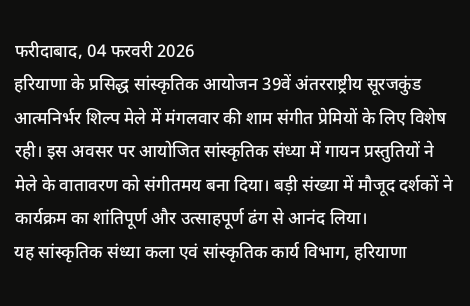फरीदाबाद, 04 फरवरी 2026
हरियाणा के प्रसिद्ध सांस्कृतिक आयोजन 39वें अंतरराष्ट्रीय सूरजकुंड आत्मनिर्भर शिल्प मेले में मंगलवार की शाम संगीत प्रेमियों के लिए विशेष रही। इस अवसर पर आयोजित सांस्कृतिक संध्या में गायन प्रस्तुतियों ने मेले के वातावरण को संगीतमय बना दिया। बड़ी संख्या में मौजूद दर्शकों ने कार्यक्रम का शांतिपूर्ण और उत्साहपूर्ण ढंग से आनंद लिया।
यह सांस्कृतिक संध्या कला एवं सांस्कृतिक कार्य विभाग, हरियाणा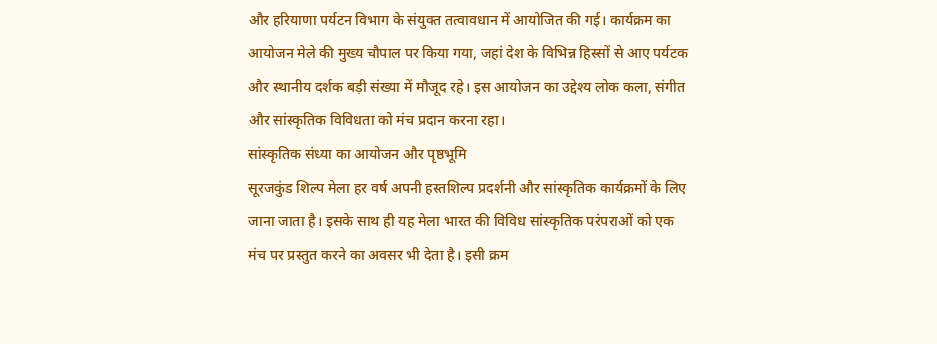और हरियाणा पर्यटन विभाग के संयुक्त तत्वावधान में आयोजित की गई। कार्यक्रम का आयोजन मेले की मुख्य चौपाल पर किया गया, जहां देश के विभिन्न हिस्सों से आए पर्यटक और स्थानीय दर्शक बड़ी संख्या में मौजूद रहे। इस आयोजन का उद्देश्य लोक कला, संगीत और सांस्कृतिक विविधता को मंच प्रदान करना रहा।
सांस्कृतिक संध्या का आयोजन और पृष्ठभूमि
सूरजकुंड शिल्प मेला हर वर्ष अपनी हस्तशिल्प प्रदर्शनी और सांस्कृतिक कार्यक्रमों के लिए जाना जाता है। इसके साथ ही यह मेला भारत की विविध सांस्कृतिक परंपराओं को एक मंच पर प्रस्तुत करने का अवसर भी देता है। इसी क्रम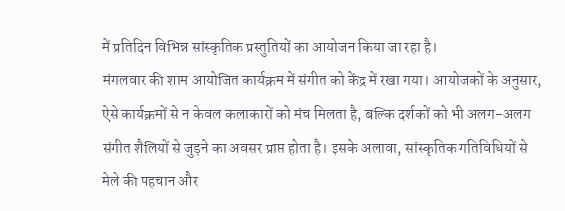में प्रतिदिन विभिन्न सांस्कृतिक प्रस्तुतियों का आयोजन किया जा रहा है।
मंगलवार की शाम आयोजित कार्यक्रम में संगीत को केंद्र में रखा गया। आयोजकों के अनुसार, ऐसे कार्यक्रमों से न केवल कलाकारों को मंच मिलता है, बल्कि दर्शकों को भी अलग-अलग संगीत शैलियों से जुड़ने का अवसर प्राप्त होता है। इसके अलावा, सांस्कृतिक गतिविधियों से मेले की पहचान और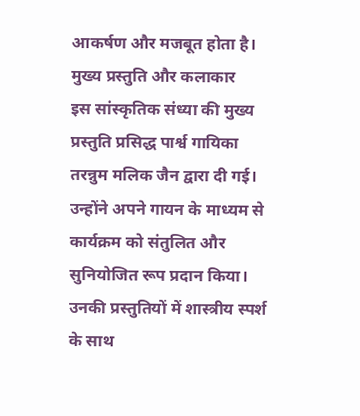आकर्षण और मजबूत होता है।
मुख्य प्रस्तुति और कलाकार
इस सांस्कृतिक संध्या की मुख्य प्रस्तुति प्रसिद्ध पार्श्व गायिका तरन्नुम मलिक जैन द्वारा दी गई। उन्होंने अपने गायन के माध्यम से कार्यक्रम को संतुलित और सुनियोजित रूप प्रदान किया। उनकी प्रस्तुतियों में शास्त्रीय स्पर्श के साथ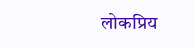लोकप्रिय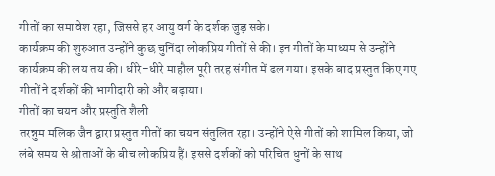गीतों का समावेश रहा, जिससे हर आयु वर्ग के दर्शक जुड़ सके।
कार्यक्रम की शुरुआत उन्होंने कुछ चुनिंदा लोकप्रिय गीतों से की। इन गीतों के माध्यम से उन्होंने कार्यक्रम की लय तय की। धीरे-धीरे माहौल पूरी तरह संगीत में ढल गया। इसके बाद प्रस्तुत किए गए गीतों ने दर्शकों की भागीदारी को और बढ़ाया।
गीतों का चयन और प्रस्तुति शैली
तरन्नुम मलिक जैन द्वारा प्रस्तुत गीतों का चयन संतुलित रहा। उन्होंने ऐसे गीतों को शामिल किया, जो लंबे समय से श्रोताओं के बीच लोकप्रिय हैं। इससे दर्शकों को परिचित धुनों के साथ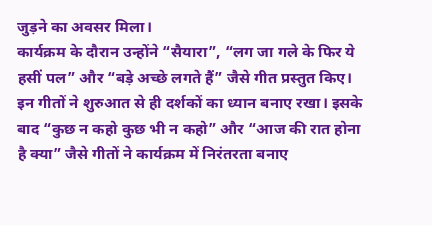जुड़ने का अवसर मिला।
कार्यक्रम के दौरान उन्होंने “सैयारा”, “लग जा गले के फिर ये हसीं पल” और “बड़े अच्छे लगते हैं” जैसे गीत प्रस्तुत किए। इन गीतों ने शुरुआत से ही दर्शकों का ध्यान बनाए रखा। इसके बाद “कुछ न कहो कुछ भी न कहो” और “आज की रात होना है क्या” जैसे गीतों ने कार्यक्रम में निरंतरता बनाए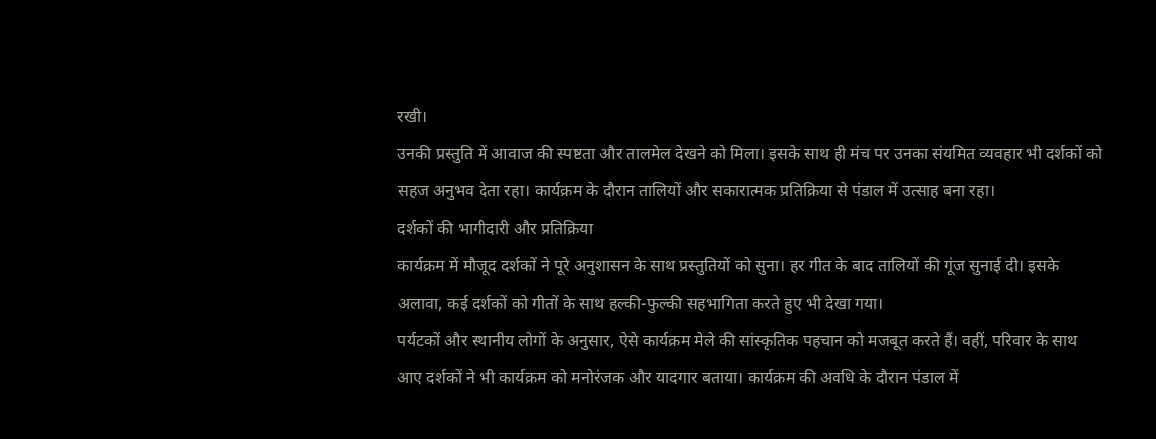रखी।
उनकी प्रस्तुति में आवाज की स्पष्टता और तालमेल देखने को मिला। इसके साथ ही मंच पर उनका संयमित व्यवहार भी दर्शकों को सहज अनुभव देता रहा। कार्यक्रम के दौरान तालियों और सकारात्मक प्रतिक्रिया से पंडाल में उत्साह बना रहा।
दर्शकों की भागीदारी और प्रतिक्रिया
कार्यक्रम में मौजूद दर्शकों ने पूरे अनुशासन के साथ प्रस्तुतियों को सुना। हर गीत के बाद तालियों की गूंज सुनाई दी। इसके अलावा, कई दर्शकों को गीतों के साथ हल्की-फुल्की सहभागिता करते हुए भी देखा गया।
पर्यटकों और स्थानीय लोगों के अनुसार, ऐसे कार्यक्रम मेले की सांस्कृतिक पहचान को मजबूत करते हैं। वहीं, परिवार के साथ आए दर्शकों ने भी कार्यक्रम को मनोरंजक और यादगार बताया। कार्यक्रम की अवधि के दौरान पंडाल में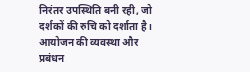निरंतर उपस्थिति बनी रही, जो दर्शकों की रुचि को दर्शाता है।
आयोजन की व्यवस्था और प्रबंधन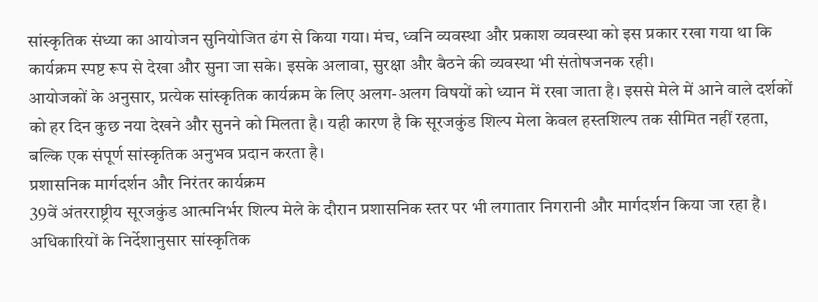सांस्कृतिक संध्या का आयोजन सुनियोजित ढंग से किया गया। मंच, ध्वनि व्यवस्था और प्रकाश व्यवस्था को इस प्रकार रखा गया था कि कार्यक्रम स्पष्ट रूप से देखा और सुना जा सके। इसके अलावा, सुरक्षा और बैठने की व्यवस्था भी संतोषजनक रही।
आयोजकों के अनुसार, प्रत्येक सांस्कृतिक कार्यक्रम के लिए अलग-अलग विषयों को ध्यान में रखा जाता है। इससे मेले में आने वाले दर्शकों को हर दिन कुछ नया देखने और सुनने को मिलता है। यही कारण है कि सूरजकुंड शिल्प मेला केवल हस्तशिल्प तक सीमित नहीं रहता, बल्कि एक संपूर्ण सांस्कृतिक अनुभव प्रदान करता है।
प्रशासनिक मार्गदर्शन और निरंतर कार्यक्रम
39वें अंतरराष्ट्रीय सूरजकुंड आत्मनिर्भर शिल्प मेले के दौरान प्रशासनिक स्तर पर भी लगातार निगरानी और मार्गदर्शन किया जा रहा है। अधिकारियों के निर्देशानुसार सांस्कृतिक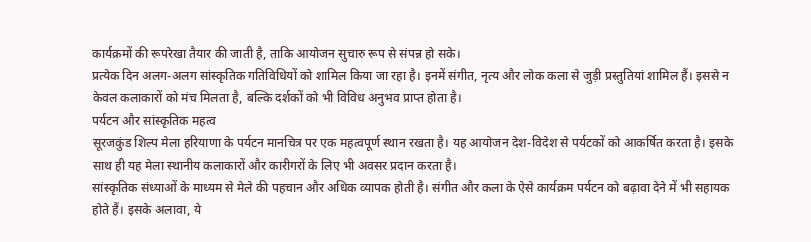कार्यक्रमों की रूपरेखा तैयार की जाती है, ताकि आयोजन सुचारु रूप से संपन्न हो सके।
प्रत्येक दिन अलग-अलग सांस्कृतिक गतिविधियों को शामिल किया जा रहा है। इनमें संगीत, नृत्य और लोक कला से जुड़ी प्रस्तुतियां शामिल हैं। इससे न केवल कलाकारों को मंच मिलता है, बल्कि दर्शकों को भी विविध अनुभव प्राप्त होता है।
पर्यटन और सांस्कृतिक महत्व
सूरजकुंड शिल्प मेला हरियाणा के पर्यटन मानचित्र पर एक महत्वपूर्ण स्थान रखता है। यह आयोजन देश-विदेश से पर्यटकों को आकर्षित करता है। इसके साथ ही यह मेला स्थानीय कलाकारों और कारीगरों के लिए भी अवसर प्रदान करता है।
सांस्कृतिक संध्याओं के माध्यम से मेले की पहचान और अधिक व्यापक होती है। संगीत और कला के ऐसे कार्यक्रम पर्यटन को बढ़ावा देने में भी सहायक होते हैं। इसके अलावा, ये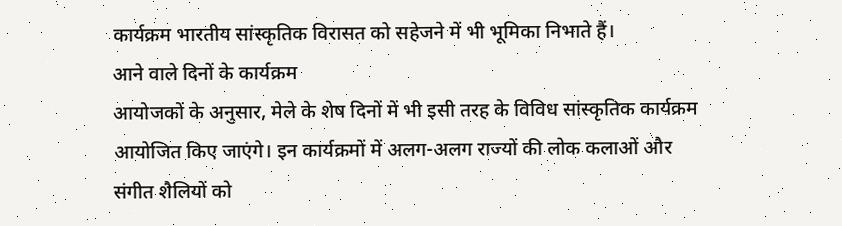कार्यक्रम भारतीय सांस्कृतिक विरासत को सहेजने में भी भूमिका निभाते हैं।
आने वाले दिनों के कार्यक्रम
आयोजकों के अनुसार, मेले के शेष दिनों में भी इसी तरह के विविध सांस्कृतिक कार्यक्रम आयोजित किए जाएंगे। इन कार्यक्रमों में अलग-अलग राज्यों की लोक कलाओं और संगीत शैलियों को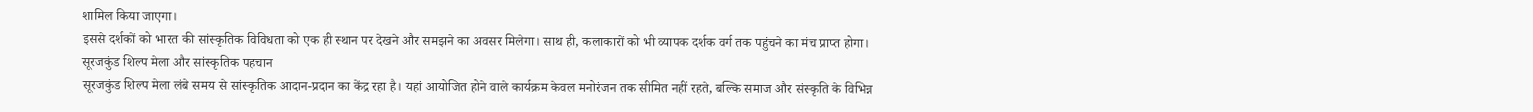शामिल किया जाएगा।
इससे दर्शकों को भारत की सांस्कृतिक विविधता को एक ही स्थान पर देखने और समझने का अवसर मिलेगा। साथ ही, कलाकारों को भी व्यापक दर्शक वर्ग तक पहुंचने का मंच प्राप्त होगा।
सूरजकुंड शिल्प मेला और सांस्कृतिक पहचान
सूरजकुंड शिल्प मेला लंबे समय से सांस्कृतिक आदान-प्रदान का केंद्र रहा है। यहां आयोजित होने वाले कार्यक्रम केवल मनोरंजन तक सीमित नहीं रहते, बल्कि समाज और संस्कृति के विभिन्न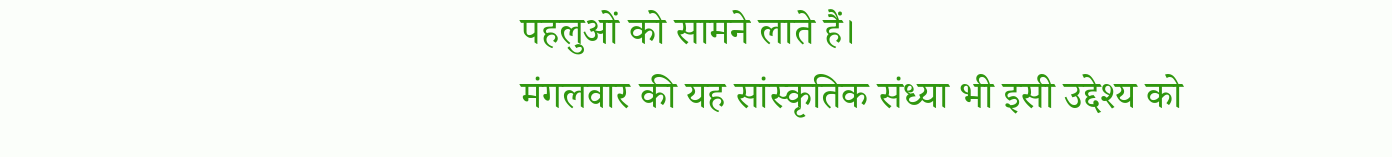पहलुओं को सामने लाते हैं।
मंगलवार की यह सांस्कृतिक संध्या भी इसी उद्देश्य को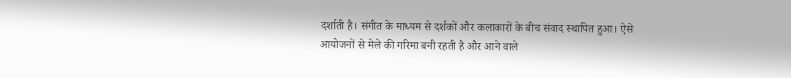दर्शाती है। संगीत के माध्यम से दर्शकों और कलाकारों के बीच संवाद स्थापित हुआ। ऐसे आयोजनों से मेले की गरिमा बनी रहती है और आने वाले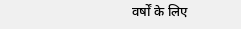वर्षों के लिए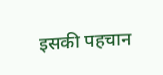इसकी पहचान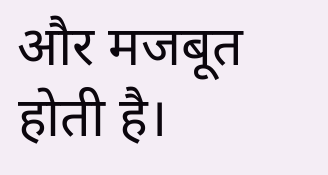और मजबूत होती है।